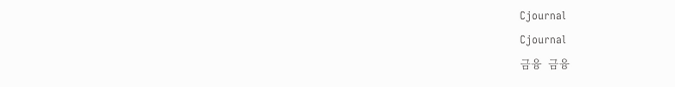Cjournal
Cjournal
금융  금융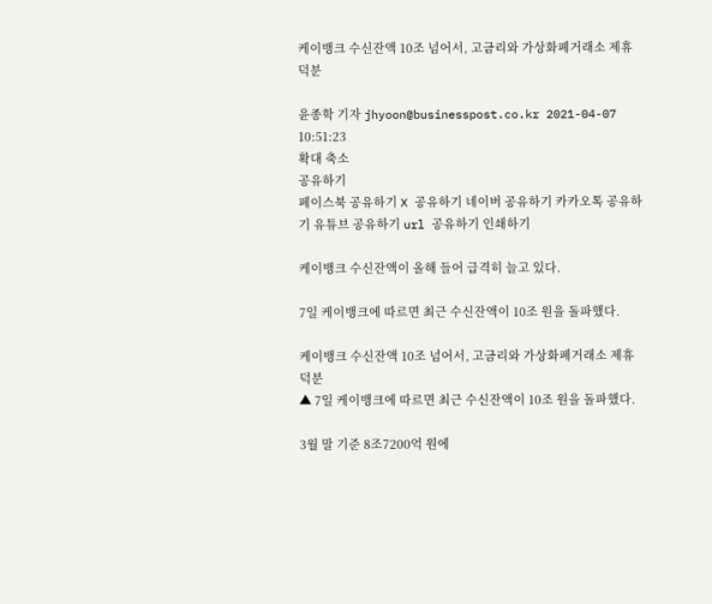케이뱅크 수신잔액 10조 넘어서, 고금리와 가상화폐거래소 제휴 덕분

윤종학 기자 jhyoon@businesspost.co.kr 2021-04-07 10:51:23
확대 축소
공유하기
페이스북 공유하기 X 공유하기 네이버 공유하기 카카오톡 공유하기 유튜브 공유하기 url 공유하기 인쇄하기

케이뱅크 수신잔액이 올해 들어 급격히 늘고 있다.

7일 케이뱅크에 따르면 최근 수신잔액이 10조 원을 돌파했다.

케이뱅크 수신잔액 10조 넘어서, 고금리와 가상화폐거래소 제휴 덕분
▲ 7일 케이뱅크에 따르면 최근 수신잔액이 10조 원을 돌파했다.

3월 말 기준 8조7200억 원에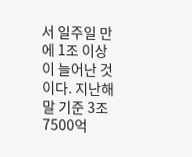서 일주일 만에 1조 이상이 늘어난 것이다. 지난해 말 기준 3조7500억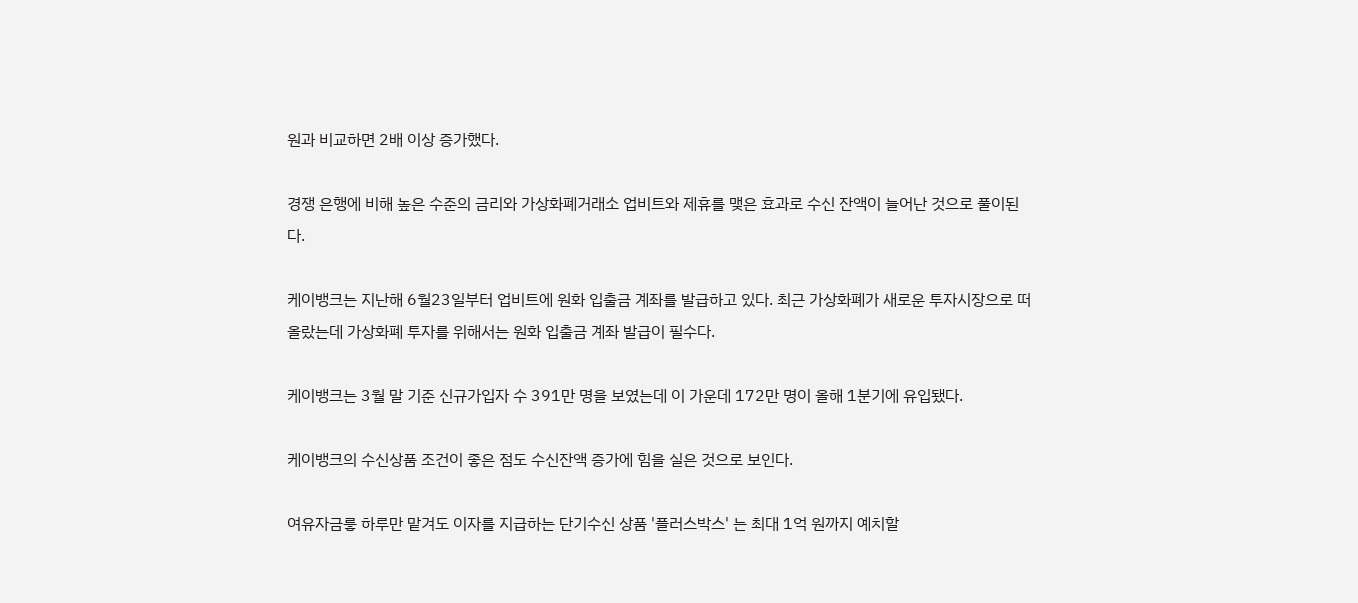원과 비교하면 2배 이상 증가했다.

경쟁 은행에 비해 높은 수준의 금리와 가상화폐거래소 업비트와 제휴를 맺은 효과로 수신 잔액이 늘어난 것으로 풀이된다.

케이뱅크는 지난해 6월23일부터 업비트에 원화 입출금 계좌를 발급하고 있다. 최근 가상화폐가 새로운 투자시장으로 떠올랐는데 가상화폐 투자를 위해서는 원화 입출금 계좌 발급이 필수다.

케이뱅크는 3월 말 기준 신규가입자 수 391만 명을 보였는데 이 가운데 172만 명이 올해 1분기에 유입됐다.

케이뱅크의 수신상품 조건이 좋은 점도 수신잔액 증가에 힘을 실은 것으로 보인다.

여유자금릏 하루만 맡겨도 이자를 지급하는 단기수신 상품 '플러스박스' 는 최대 1억 원까지 예치할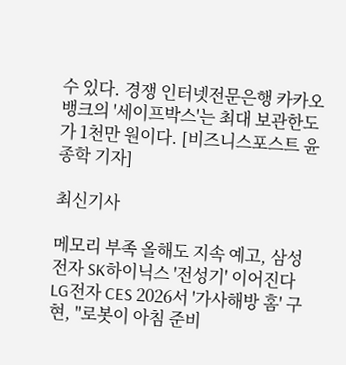수 있다. 경쟁 인터넷전문은행 카카오뱅크의 '세이프박스'는 최대 보관한도가 1천만 원이다. [비즈니스포스트 윤종학 기자]

최신기사

메모리 부족 올해도 지속 예고, 삼성전자 SK하이닉스 '전성기' 이어진다
LG전자 CES 2026서 '가사해방 홈' 구현, "로봇이 아침 준비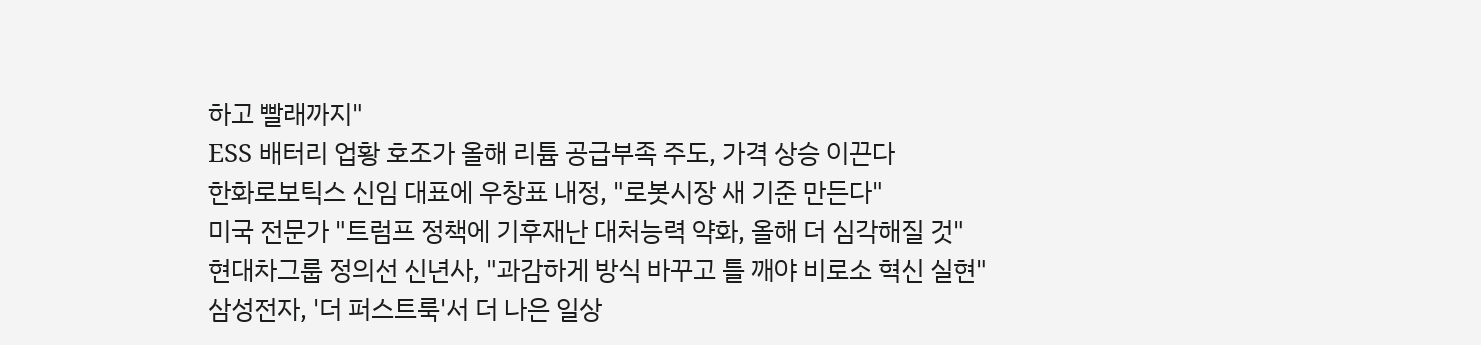하고 빨래까지"
ESS 배터리 업황 호조가 올해 리튬 공급부족 주도, 가격 상승 이끈다
한화로보틱스 신임 대표에 우창표 내정, "로봇시장 새 기준 만든다"
미국 전문가 "트럼프 정책에 기후재난 대처능력 약화, 올해 더 심각해질 것"
현대차그룹 정의선 신년사, "과감하게 방식 바꾸고 틀 깨야 비로소 혁신 실현"
삼성전자, '더 퍼스트룩'서 더 나은 일상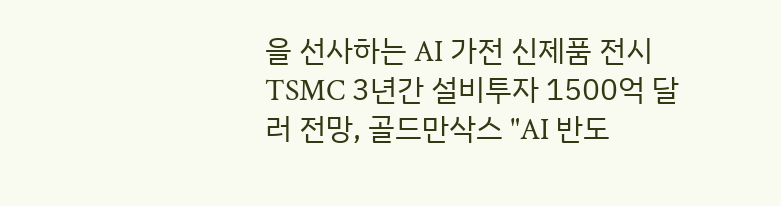을 선사하는 AI 가전 신제품 전시
TSMC 3년간 설비투자 1500억 달러 전망, 골드만삭스 "AI 반도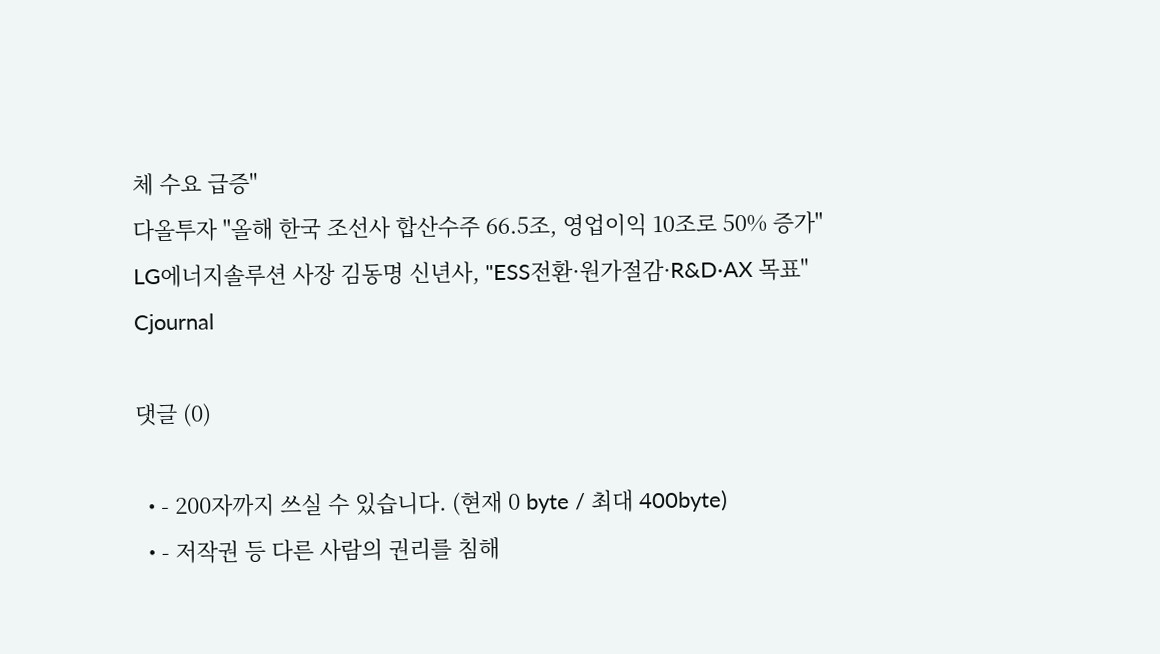체 수요 급증"
다올투자 "올해 한국 조선사 합산수주 66.5조, 영업이익 10조로 50% 증가"
LG에너지솔루션 사장 김동명 신년사, "ESS전환·원가절감·R&D·AX 목표"
Cjournal

댓글 (0)

  • - 200자까지 쓰실 수 있습니다. (현재 0 byte / 최대 400byte)
  • - 저작권 등 다른 사람의 권리를 침해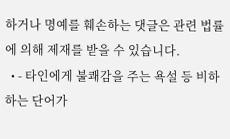하거나 명예를 훼손하는 댓글은 관련 법률에 의해 제재를 받을 수 있습니다.
  • - 타인에게 불쾌감을 주는 욕설 등 비하하는 단어가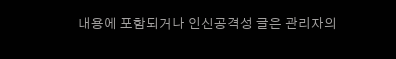내용에 포함되거나 인신공격성 글은 관리자의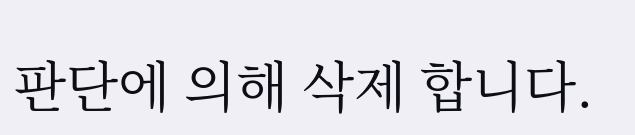판단에 의해 삭제 합니다.